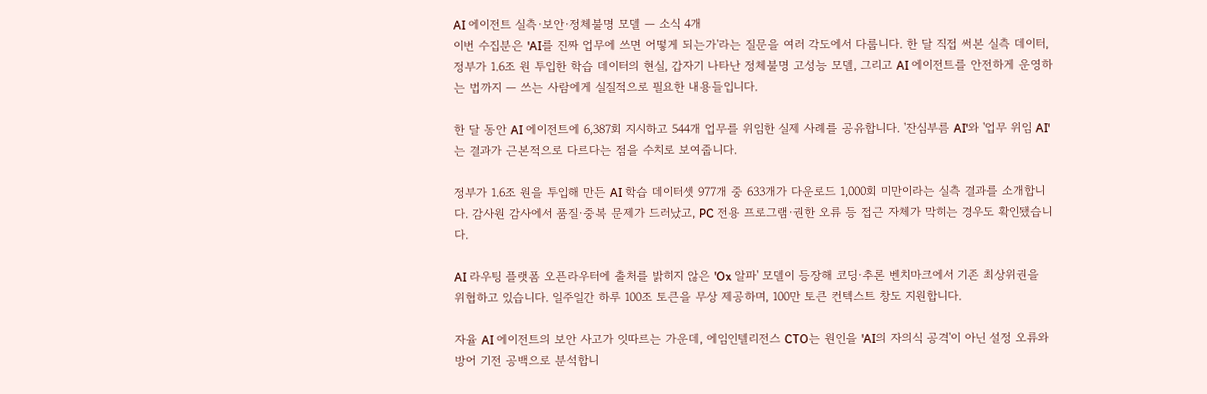AI 에이전트 실측·보안·정체불명 모델 — 소식 4개
이번 수집분은 'AI를 진짜 업무에 쓰면 어떻게 되는가'라는 질문을 여러 각도에서 다룹니다. 한 달 직접 써본 실측 데이터, 정부가 1.6조 원 투입한 학습 데이터의 현실, 갑자기 나타난 정체불명 고성능 모델, 그리고 AI 에이전트를 안전하게 운영하는 법까지 — 쓰는 사람에게 실질적으로 필요한 내용들입니다.

한 달 동안 AI 에이전트에 6,387회 지시하고 544개 업무를 위임한 실제 사례를 공유합니다. '잔심부름 AI'와 '업무 위임 AI'는 결과가 근본적으로 다르다는 점을 수치로 보여줍니다.

정부가 1.6조 원을 투입해 만든 AI 학습 데이터셋 977개 중 633개가 다운로드 1,000회 미만이라는 실측 결과를 소개합니다. 감사원 감사에서 품질·중복 문제가 드러났고, PC 전용 프로그램·권한 오류 등 접근 자체가 막히는 경우도 확인됐습니다.

AI 라우팅 플랫폼 오픈라우터에 출처를 밝히지 않은 'Ox 알파' 모델이 등장해 코딩·추론 벤치마크에서 기존 최상위권을 위협하고 있습니다. 일주일간 하루 100조 토큰을 무상 제공하며, 100만 토큰 컨텍스트 창도 지원합니다.

자율 AI 에이전트의 보안 사고가 잇따르는 가운데, 에임인텔리전스 CTO는 원인을 'AI의 자의식 공격'이 아닌 설정 오류와 방어 기전 공백으로 분석합니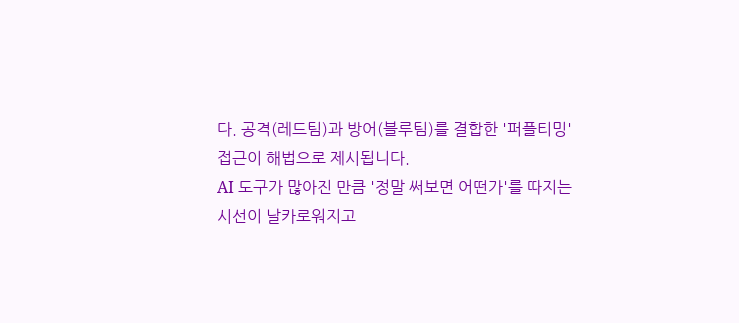다. 공격(레드팀)과 방어(블루팀)를 결합한 '퍼플티밍' 접근이 해법으로 제시됩니다.
AI 도구가 많아진 만큼 '정말 써보면 어떤가'를 따지는 시선이 날카로워지고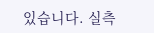있습니다. 실측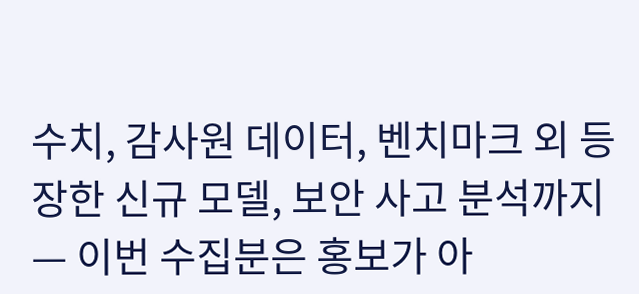수치, 감사원 데이터, 벤치마크 외 등장한 신규 모델, 보안 사고 분석까지 — 이번 수집분은 홍보가 아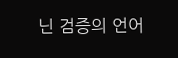닌 검증의 언어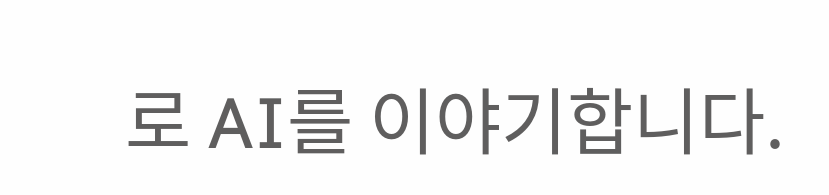로 AI를 이야기합니다.